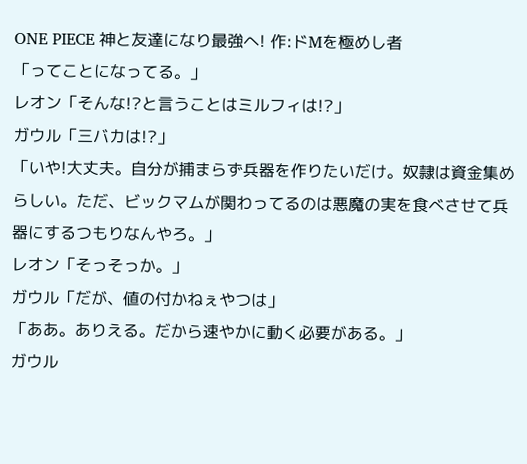ONE PIECE 神と友達になり最強へ! 作:ドMを極めし者
「ってことになってる。」
レオン「そんな!?と言うことはミルフィは!?」
ガウル「三バカは!?」
「いや!大丈夫。自分が捕まらず兵器を作りたいだけ。奴隷は資金集めらしい。ただ、ビックマムが関わってるのは悪魔の実を食べさせて兵器にするつもりなんやろ。」
レオン「そっそっか。」
ガウル「だが、値の付かねぇやつは」
「ああ。ありえる。だから速やかに動く必要がある。」
ガウル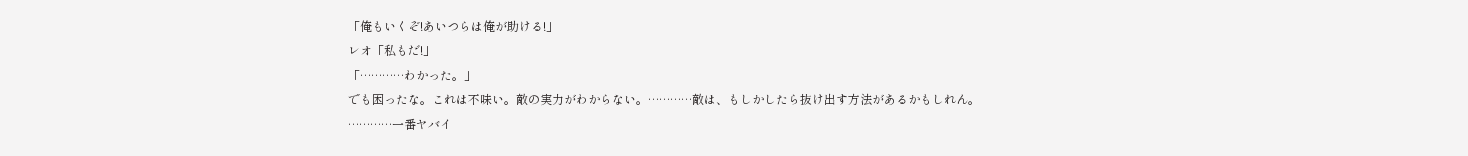「俺もいくぞ!あいつらは俺が助ける!」
レオ「私もだ!」
「…………わかった。」
でも困ったな。これは不味い。敵の実力がわからない。…………敵は、もしかしたら抜け出す方法があるかもしれん。
…………一番ヤバイ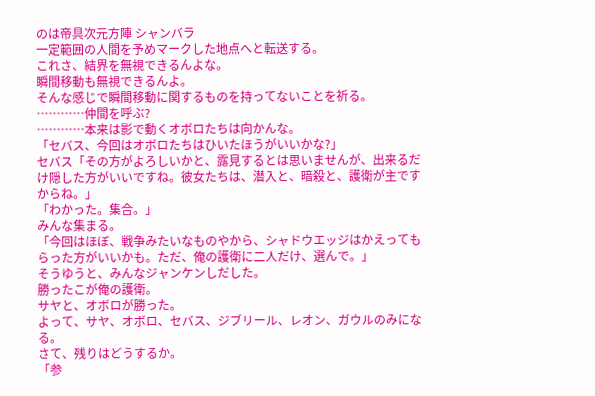のは帝具次元方陣 シャンバラ
一定範囲の人間を予めマークした地点へと転送する。
これさ、結界を無視できるんよな。
瞬間移動も無視できるんよ。
そんな感じで瞬間移動に関するものを持ってないことを祈る。
…………仲間を呼ぶ?
…………本来は影で動くオボロたちは向かんな。
「セバス、今回はオボロたちはひいたほうがいいかな?」
セバス「その方がよろしいかと、露見するとは思いませんが、出来るだけ隠した方がいいですね。彼女たちは、潜入と、暗殺と、護衛が主ですからね。」
「わかった。集合。」
みんな集まる。
「今回はほぼ、戦争みたいなものやから、シャドウエッジはかえってもらった方がいいかも。ただ、俺の護衛に二人だけ、選んで。」
そうゆうと、みんなジャンケンしだした。
勝ったこが俺の護衛。
サヤと、オボロが勝った。
よって、サヤ、オボロ、セバス、ジブリール、レオン、ガウルのみになる。
さて、残りはどうするか。
「参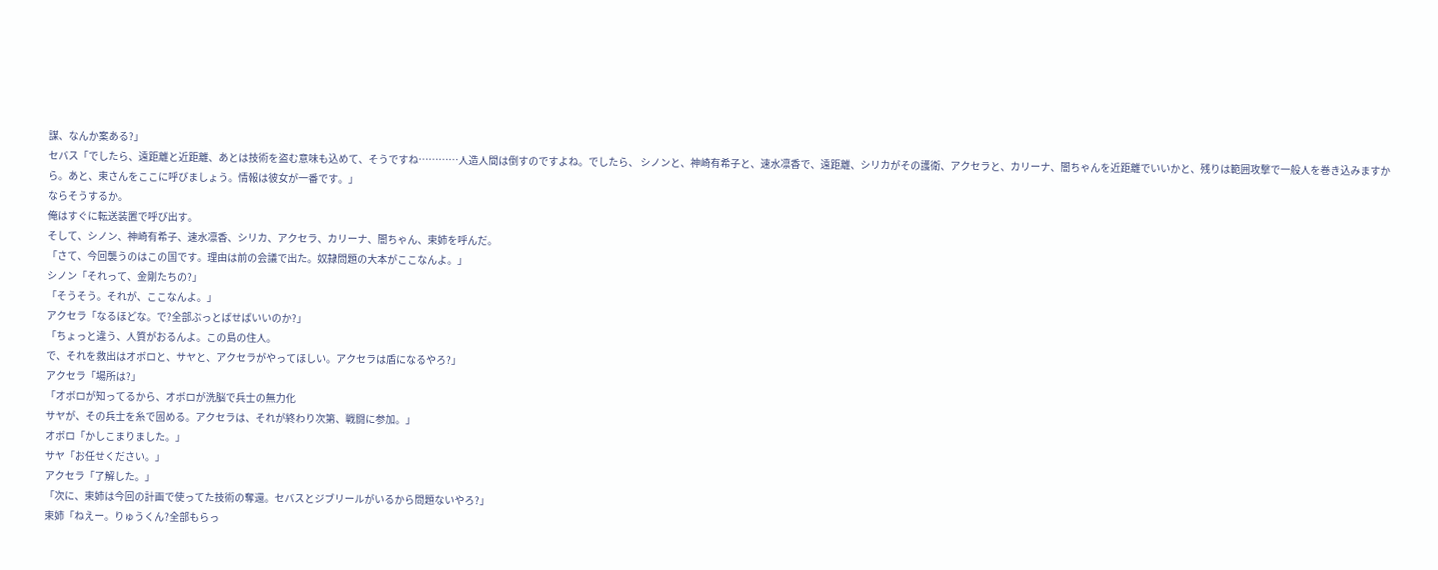謀、なんか案ある?」
セバス「でしたら、遠距離と近距離、あとは技術を盗む意味も込めて、そうですね…………人造人間は倒すのですよね。でしたら、 シノンと、神崎有希子と、速水凛香で、遠距離、シリカがその護衛、アクセラと、カリーナ、闇ちゃんを近距離でいいかと、残りは範囲攻撃で一般人を巻き込みますから。あと、束さんをここに呼びましょう。情報は彼女が一番です。」
ならそうするか。
俺はすぐに転送装置で呼び出す。
そして、シノン、神崎有希子、速水凛香、シリカ、アクセラ、カリーナ、闇ちゃん、束姉を呼んだ。
「さて、今回襲うのはこの国です。理由は前の会議で出た。奴隷問題の大本がここなんよ。」
シノン「それって、金剛たちの?」
「そうそう。それが、ここなんよ。」
アクセラ「なるほどな。で?全部ぶっとばせばいいのか?」
「ちょっと違う、人質がおるんよ。この島の住人。
で、それを救出はオボロと、サヤと、アクセラがやってほしい。アクセラは盾になるやろ?」
アクセラ「場所は?」
「オボロが知ってるから、オボロが洗脳で兵士の無力化
サヤが、その兵士を糸で固める。アクセラは、それが終わり次第、戦闘に参加。」
オボロ「かしこまりました。」
サヤ「お任せください。」
アクセラ「了解した。」
「次に、束姉は今回の計画で使ってた技術の奪還。セバスとジブリールがいるから問題ないやろ?」
束姉「ねえー。りゅうくん?全部もらっ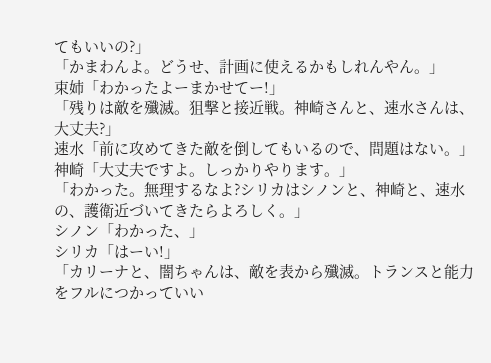てもいいの?」
「かまわんよ。どうせ、計画に使えるかもしれんやん。」
束姉「わかったよーまかせてー!」
「残りは敵を殲滅。狙撃と接近戦。神崎さんと、速水さんは、大丈夫?」
速水「前に攻めてきた敵を倒してもいるので、問題はない。」
神崎「大丈夫ですよ。しっかりやります。」
「わかった。無理するなよ?シリカはシノンと、神崎と、速水の、護衛近づいてきたらよろしく。」
シノン「わかった、」
シリカ「はーい!」
「カリーナと、闇ちゃんは、敵を表から殲滅。トランスと能力をフルにつかっていい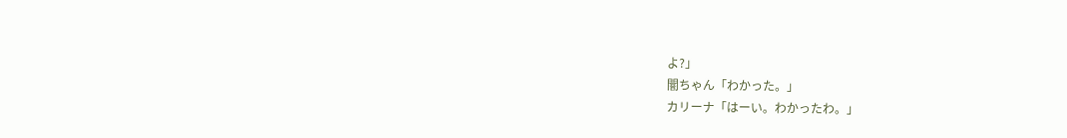よ?」
闇ちゃん「わかった。」
カリーナ「はーい。わかったわ。」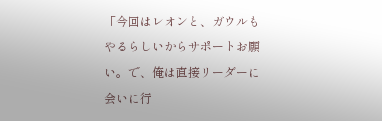「今回はレオンと、ガウルもやるらしいからサポートお願い。で、俺は直接リーダーに会いに行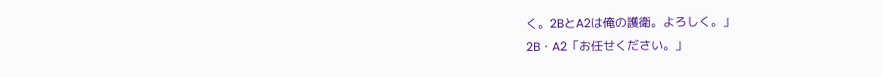く。2BとA2は俺の護衛。よろしく。」
2B・A2「お任せください。」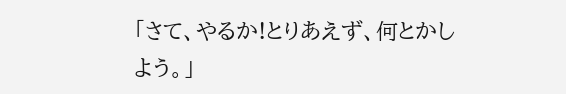「さて、やるか!とりあえず、何とかしよう。」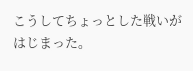こうしてちょっとした戦いがはじまった。